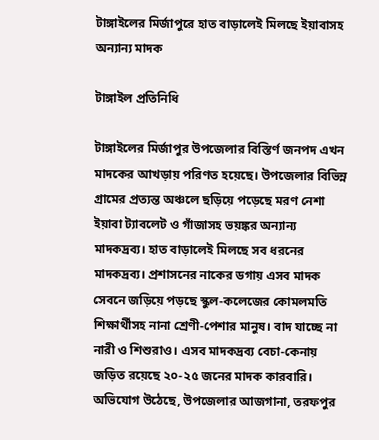টাঙ্গাইলের মির্জাপুরে হাত বাড়ালেই মিলছে ইয়াবাসহ অন্যান্য মাদক

টাঙ্গাইল প্রতিনিধি

টাঙ্গাইলের মির্জাপুর উপজেলার বিস্তির্ণ জনপদ এখন মাদকের আখড়ায় পরিণত হয়েছে। উপজেলার বিভিন্ন গ্রামের প্রত্যন্ত অঞ্চলে ছড়িয়ে পড়েছে মরণ নেশা ইয়াবা ট্যাবলেট ও গাঁজাসহ ভয়ঙ্কর অন্যান্য মাদকদ্রব্য। হাত বাড়ালেই মিলছে সব ধরনের মাদকদ্রব্য। প্রশাসনের নাকের ডগায় এসব মাদক সেবনে জড়িয়ে পড়ছে স্কুল-কলেজের কোমলমতি শিক্ষার্থীসহ নানা শ্রেণী-পেশার মানুষ। বাদ যাচ্ছে না নারী ও শিশুরাও। এসব মাদকদ্রব্য বেচা-কেনায় জড়িত রয়েছে ২০-২৫ জনের মাদক কারবারি। অভিযোগ উঠেছে, উপজেলার আজগানা, তরফপুর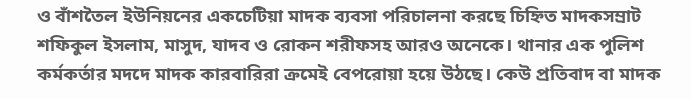ও বাঁশতৈল ইউনিয়নের একচেটিয়া মাদক ব্যবসা পরিচালনা করছে চিহ্নিত মাদকসম্রাট শফিকুল ইসলাম, মাসুদ, যাদব ও রোকন শরীফসহ আরও অনেকে। থানার এক পুলিশ কর্মকর্তার মদদে মাদক কারবারিরা ক্রমেই বেপরোয়া হয়ে উঠছে। কেউ প্রতিবাদ বা মাদক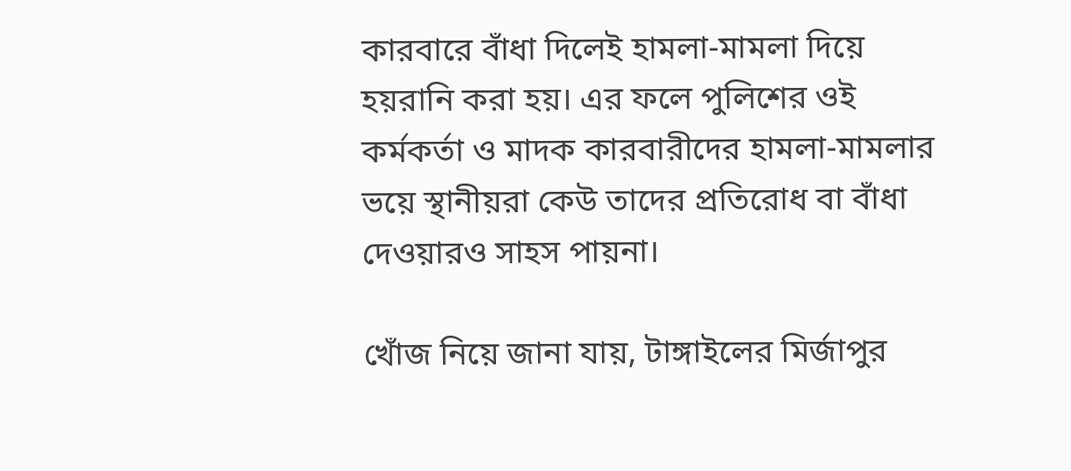কারবারে বাঁধা দিলেই হামলা-মামলা দিয়ে হয়রানি করা হয়। এর ফলে পুলিশের ওই কর্মকর্তা ও মাদক কারবারীদের হামলা-মামলার ভয়ে স্থানীয়রা কেউ তাদের প্রতিরোধ বা বাঁধা দেওয়ারও সাহস পায়না।

খোঁজ নিয়ে জানা যায়, টাঙ্গাইলের মির্জাপুর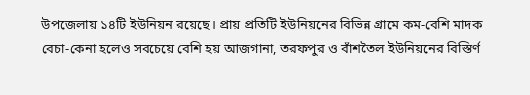উপজেলায় ১৪টি ইউনিয়ন রয়েছে। প্রায় প্রতিটি ইউনিয়নের বিভিন্ন গ্রামে কম-বেশি মাদক বেচা-কেনা হলেও সবচেয়ে বেশি হয় আজগানা, তরফপুর ও বাঁশতৈল ইউনিয়নের বিস্তির্ণ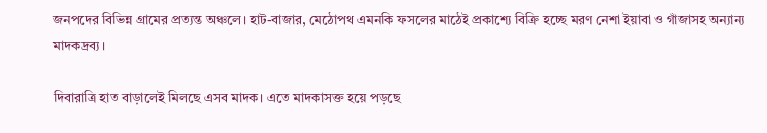জনপদের বিভিন্ন গ্রামের প্রত্যন্ত অঞ্চলে। হাট-বাজার, মেঠোপথ এমনকি ফসলের মাঠেই প্রকাশ্যে বিক্রি হচ্ছে মরণ নেশা ইয়াবা ও গাঁজাসহ অন্যান্য মাদকদ্রব্য।

দিবারাত্রি হাত বাড়ালেই মিলছে এসব মাদক। এতে মাদকাসক্ত হয়ে পড়ছে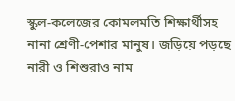স্কুল-কলেজের কোমলমতি শিক্ষার্থীসহ নানা শ্রেণী-পেশার মানুষ। জড়িয়ে পড়ছে নারী ও শিশুরাও নাম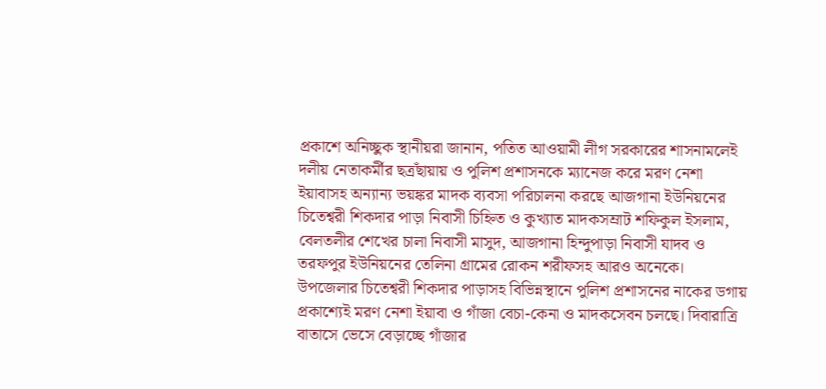প্রকাশে অনিচ্ছুক স্থানীয়রা জানান, পতিত আওয়ামী লীগ সরকারের শাসনামলেই দলীয় নেতাকর্মীর ছত্রছাঁয়ায় ও পুলিশ প্রশাসনকে ম্যানেজ করে মরণ নেশা ইয়াবাসহ অন্যান্য ভয়ঙ্কর মাদক ব্যবসা পরিচালনা করছে আজগানা ইউনিয়নের চিতেশ্বরী শিকদার পাড়া নিবাসী চিহ্নিত ও কুখ্যাত মাদকসম্রাট শফিকুল ইসলাম, বেলতলীর শেখের চালা নিবাসী মাসুদ, আজগানা হিন্দুপাড়া নিবাসী যাদব ও তরফপুর ইউনিয়নের তেলিনা গ্রামের রোকন শরীফসহ আরও অনেকে। উপজেলার চিতেশ্বরী শিকদার পাড়াসহ বিভিন্নস্থানে পুলিশ প্রশাসনের নাকের ডগায় প্রকাশ্যেই মরণ নেশা ইয়াবা ও গাঁজা বেচা-কেনা ও মাদকসেবন চলছে। দিবারাত্রি বাতাসে ভেসে বেড়াচ্ছে গাঁজার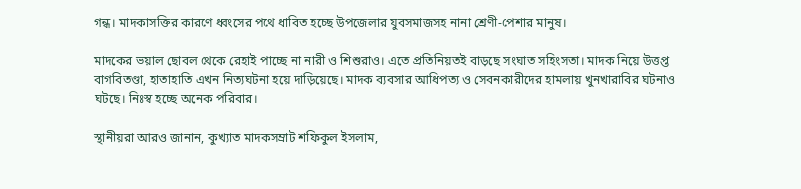গন্ধ। মাদকাসক্তির কারণে ধ্বংসের পথে ধাবিত হচ্ছে উপজেলার যুবসমাজসহ নানা শ্রেণী-পেশার মানুষ।

মাদকের ভয়াল ছোবল থেকে রেহাই পাচ্ছে না নারী ও শিশুরাও। এতে প্রতিনিয়তই বাড়ছে সংঘাত সহিংসতা। মাদক নিয়ে উত্তপ্ত বাগবিতণ্ডা, হাতাহাতি এখন নিত্যঘটনা হয়ে দাড়িয়েছে। মাদক ব্যবসার আধিপত্য ও সেবনকারীদের হামলায় খুনখারাবির ঘটনাও ঘটছে। নিঃস্ব হচ্ছে অনেক পরিবার।

স্থানীয়রা আরও জানান, কুখ্যাত মাদকসম্রাট শফিকুল ইসলাম,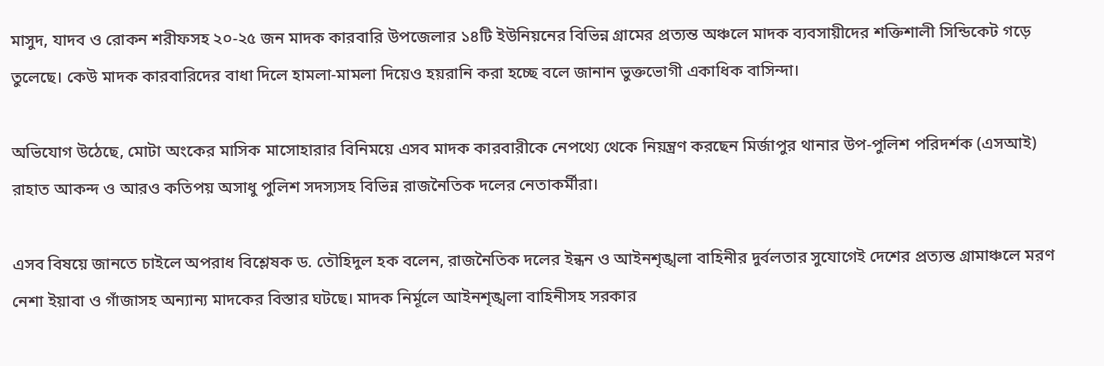মাসুদ, যাদব ও রোকন শরীফসহ ২০-২৫ জন মাদক কারবারি উপজেলার ১৪টি ইউনিয়নের বিভিন্ন গ্রামের প্রত্যন্ত অঞ্চলে মাদক ব্যবসায়ীদের শক্তিশালী সিন্ডিকেট গড়ে তুলেছে। কেউ মাদক কারবারিদের বাধা দিলে হামলা-মামলা দিয়েও হয়রানি করা হচ্ছে বলে জানান ভুক্তভোগী একাধিক বাসিন্দা।

অভিযোগ উঠেছে, মোটা অংকের মাসিক মাসোহারার বিনিময়ে এসব মাদক কারবারীকে নেপথ্যে থেকে নিয়ন্ত্রণ করছেন মির্জাপুর থানার উপ-পুলিশ পরিদর্শক (এসআই) রাহাত আকন্দ ও আরও কতিপয় অসাধু পুলিশ সদস্যসহ বিভিন্ন রাজনৈতিক দলের নেতাকর্মীরা।

এসব বিষয়ে জানতে চাইলে অপরাধ বিশ্লেষক ড. তৌহিদুল হক বলেন, রাজনৈতিক দলের ইন্ধন ও আইনশৃঙ্খলা বাহিনীর দুর্বলতার সুযোগেই দেশের প্রত্যন্ত গ্রামাঞ্চলে মরণ নেশা ইয়াবা ও গাঁজাসহ অন্যান্য মাদকের বিস্তার ঘটছে। মাদক নির্মূলে আইনশৃঙ্খলা বাহিনীসহ সরকার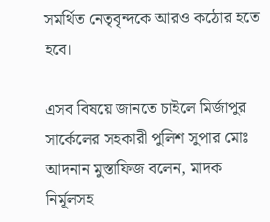সমর্থিত নেতৃবৃন্দকে আরও কঠোর হতে হবে।

এসব বিষয়ে জানতে চাইলে মির্জাপুর সার্কেলের সহকারী পুলিশ সুপার মোঃ আদনান মুস্তাফিজ বলেন, মাদক নির্মূলসহ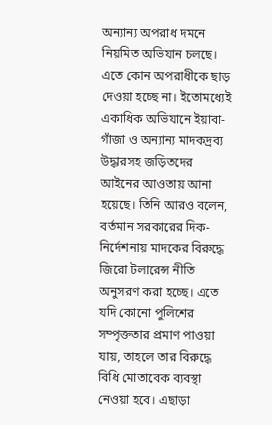অন্যান্য অপরাধ দমনে নিয়মিত অভিযান চলছে। এতে কোন অপরাধীকে ছাড় দেওয়া হচ্ছে না। ইতোমধ্যেই একাধিক অভিযানে ইয়াবা-গাঁজা ও অন্যান্য মাদকদ্রব্য উদ্ধারসহ জড়িতদের আইনের আওতায় আনা হয়েছে। তিনি আরও বলেন, বর্তমান সরকারের দিক-নির্দেশনায় মাদকের বিরুদ্ধে জিরো টলারেন্স নীতি অনুসরণ করা হচ্ছে। এতে যদি কোনো পুলিশের সম্পৃক্ততার প্রমাণ পাওয়া যায়, তাহলে তার বিরুদ্ধে বিধি মোতাবেক ব্যবস্থা নেওয়া হবে। এছাড়া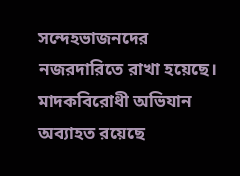সন্দেহভাজনদের নজরদারিতে রাখা হয়েছে। মাদকবিরোধী অভিযান অব্যাহত রয়েছে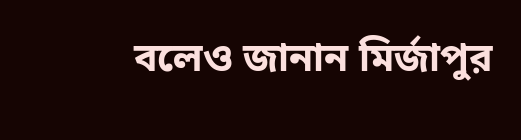বলেও জানান মির্জাপুর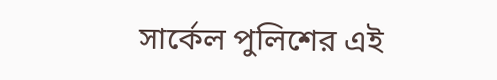সার্কেল পুলিশের এই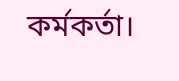কর্মকর্তা।